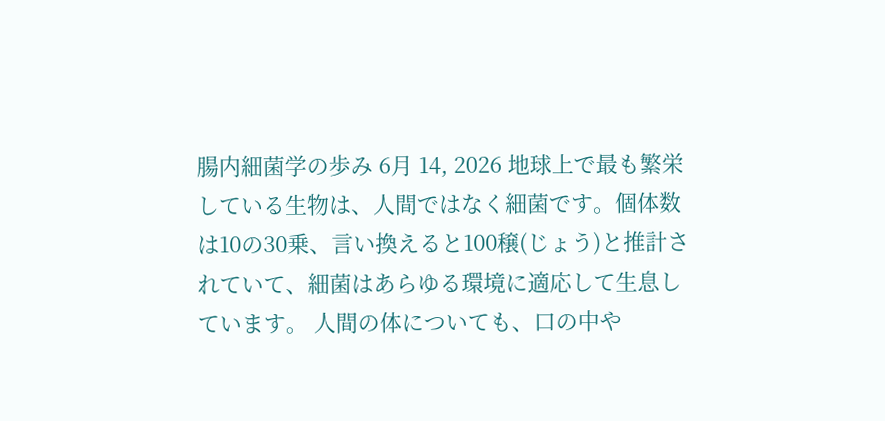腸内細菌学の歩み 6月 14, 2026 地球上で最も繁栄している生物は、人間ではなく細菌です。個体数は10の30乗、言い換えると100穣(じょう)と推計されていて、細菌はあらゆる環境に適応して生息しています。 人間の体についても、口の中や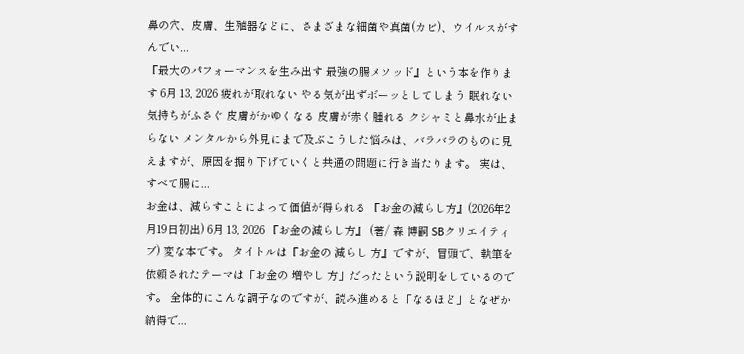鼻の穴、皮膚、生殖器などに、さまざまな細菌や真菌(カビ)、ウイルスがすんでい...
『最大のパフォーマンスを生み出す 最強の腸メソッド』という本を作ります 6月 13, 2026 疲れが取れない やる気が出ずボーッとしてしまう 眠れない 気持ちがふさぐ 皮膚がかゆくなる 皮膚が赤く腫れる クシャミと鼻水が止まらない メンタルから外見にまで及ぶこうした悩みは、バラバラのものに見えますが、原因を掘り下げていくと共通の問題に行き当たります。 実は、すべて腸に...
お金は、減らすことによって価値が得られる 『お金の減らし方』(2026年2月19日初出) 6月 13, 2026 『お金の減らし方』 (著/ 森 博嗣 SBクリエイティブ) 変な本です。 タイトルは『お金の 減らし 方』ですが、冒頭で、執筆を依頼されたテーマは「お金の 増やし 方」だったという説明をしているのです。 全体的にこんな調子なのですが、読み進めると「なるほど」となぜか納得で...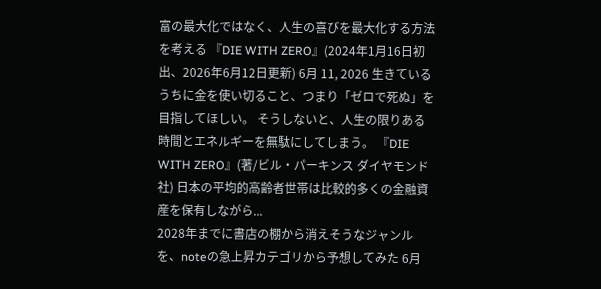富の最大化ではなく、人生の喜びを最大化する方法を考える 『DIE WITH ZERO』(2024年1月16日初出、2026年6月12日更新) 6月 11, 2026 生きているうちに金を使い切ること、つまり「ゼロで死ぬ」を目指してほしい。 そうしないと、人生の限りある時間とエネルギーを無駄にしてしまう。 『DIE WITH ZERO』(著/ビル・パーキンス ダイヤモンド社) 日本の平均的高齢者世帯は比較的多くの金融資産を保有しながら...
2028年までに書店の棚から消えそうなジャンルを、noteの急上昇カテゴリから予想してみた 6月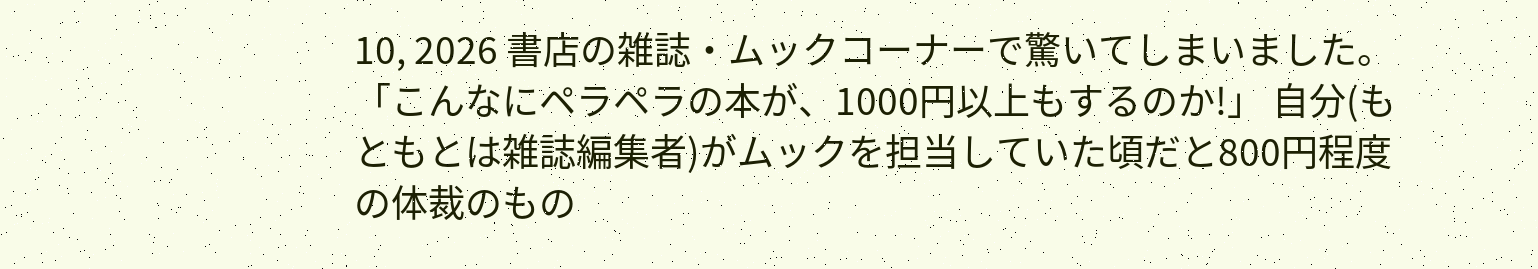10, 2026 書店の雑誌・ムックコーナーで驚いてしまいました。 「こんなにペラペラの本が、1000円以上もするのか!」 自分(もともとは雑誌編集者)がムックを担当していた頃だと800円程度の体裁のもの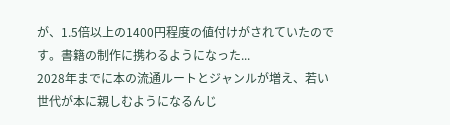が、1.5倍以上の1400円程度の値付けがされていたのです。書籍の制作に携わるようになった...
2028年までに本の流通ルートとジャンルが増え、若い世代が本に親しむようになるんじ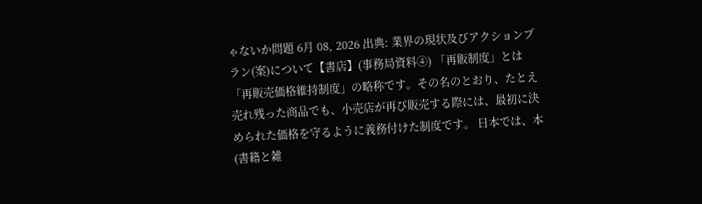ゃないか問題 6月 08, 2026 出典: 業界の現状及びアクションプラン(案)について【書店】(事務局資料④) 「再販制度」とは「再販売価格維持制度」の略称です。その名のとおり、たとえ売れ残った商品でも、小売店が再び販売する際には、最初に決められた価格を守るように義務付けた制度です。 日本では、本(書籍と雑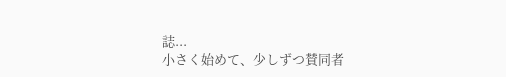誌...
小さく始めて、少しずつ賛同者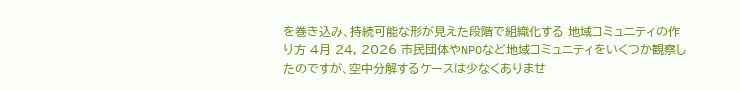を巻き込み、持続可能な形が見えた段階で組織化する 地域コミュニティの作り方 4月 24, 2026 市民団体やNPOなど地域コミュニティをいくつか観察したのですが、空中分解するケースは少なくありませ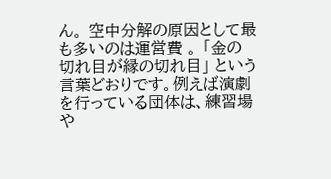ん。 空中分解の原因として最も多いのは運営費 。 「金の切れ目が縁の切れ目」 という言葉どおりです。例えば演劇を行っている団体は、練習場や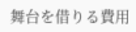舞台を借りる費用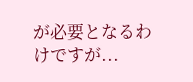が必要となるわけですが...